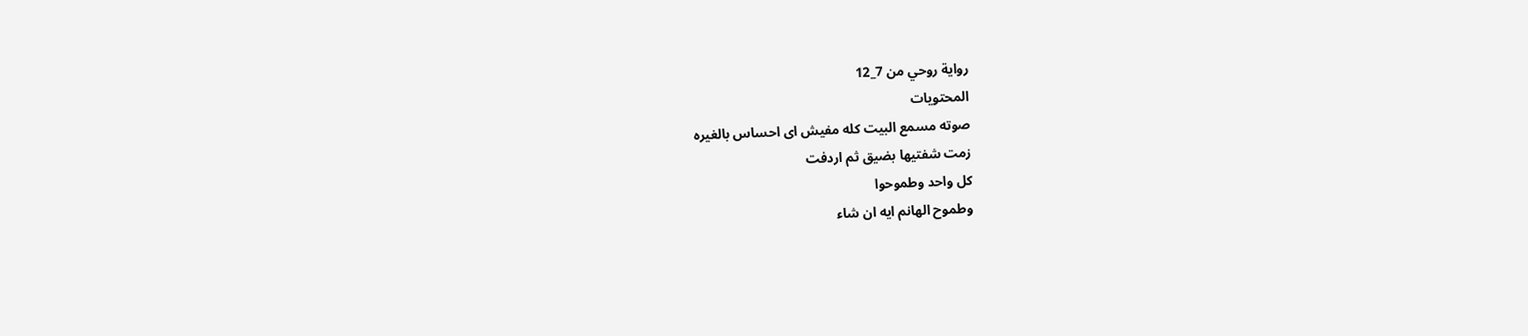رواية روحي من 7_12
المحتويات
صوته مسمع البيت كله مفيش اى احساس بالغيره
زمت شفتيها بضيق ثم اردفت
كل واحد وطموحوا
وطموح الهانم ايه ان شاء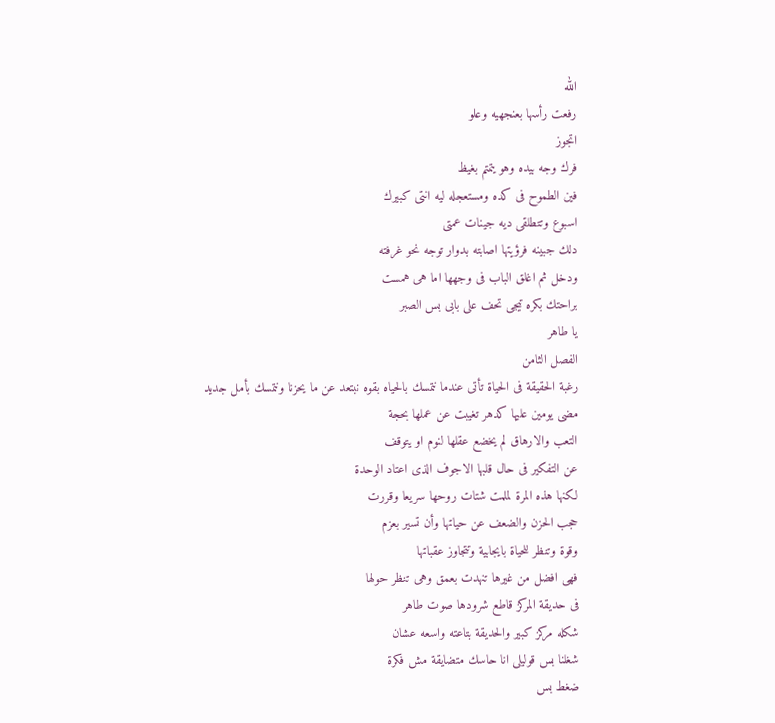الله
رفعت رأسها بعنجهيه وعلو
اتجوز
فرك وجه بيده وهو يتمتم بغيظ
فين الطموح فى كده ومستعجله ليه انتى كبيرك
اسبوع وتتطلقى ديه جينات عمتى
دلك جبينه فرؤيتها اصابته بدوار توجه نحو غرفته
ودخل ثم اغلق الباب فى وجهها اما هى همست
براحتك بكره تيجى تحف على بابى بس الصبر
يا طاهر
الفصل الثامن
رغبة الحقيقة فى الحياة تأتى عندما نتمسك بالحياه بقوه نبتعد عن ما يحزنا ونتمسك بأمل جديد
مضى يومين عليها كدهر تغيبت عن عملها بحجة
التعب والارهاق لم يخضع عقلها لنوم او يتوقف
عن التفكير فى حال قلبها الاجوف الذى اعتاد الوحدة
لكنها هذه المرة لملمت شتات روحها سريعا وقررت
حجب الحزن والضعف عن حياتها وأن تسير بعزم
وقوة وتنظر للحياة بايجابية وتتجاوز عقباتها
فهى افضل من غيرها تنهدت بعمق وهى تنظر حولها
فى حديقة المركز قاطع شرودها صوت طاهر
شكله مركز كبير والحديقة بتاعته واسعه عشان
شغلنا بس قوليلى انا حاسك متضايقة مش فكرة
ضغط بس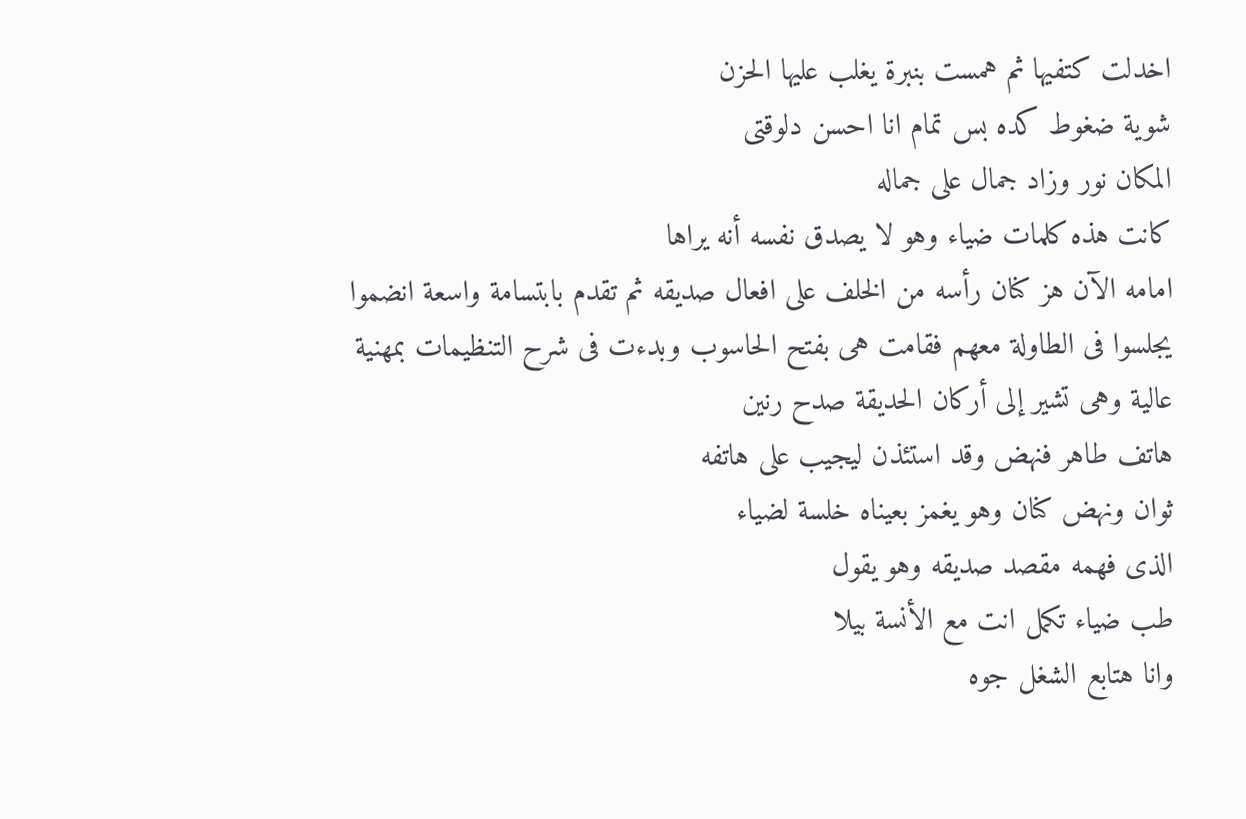اخدلت كتفيها ثم همست بنبرة يغلب عليها الحزن
شوية ضغوط كده بس تمام انا احسن دلوقتى
المكان نور وزاد جمال على جماله
كانت هذه كلمات ضياء وهو لا يصدق نفسه أنه يراها
امامه الآن هز كنان رأسه من الخلف على افعال صديقه ثم تقدم بابتسامة واسعة انضموا يجلسوا فى الطاولة معهم فقامت هى بفتح الحاسوب وبدءت فى شرح التنظيمات بمهنية
عالية وهى تشير إلى أركان الحديقة صدح رنين
هاتف طاهر فنهض وقد استئذن ليجيب على هاتفه
ثوان ونهض كنان وهو يغمز بعيناه خلسة لضياء
الذى فهمه مقصد صديقه وهو يقول
طب ضياء تكمل انت مع الأنسة بيلا
وانا هتابع الشغل جوه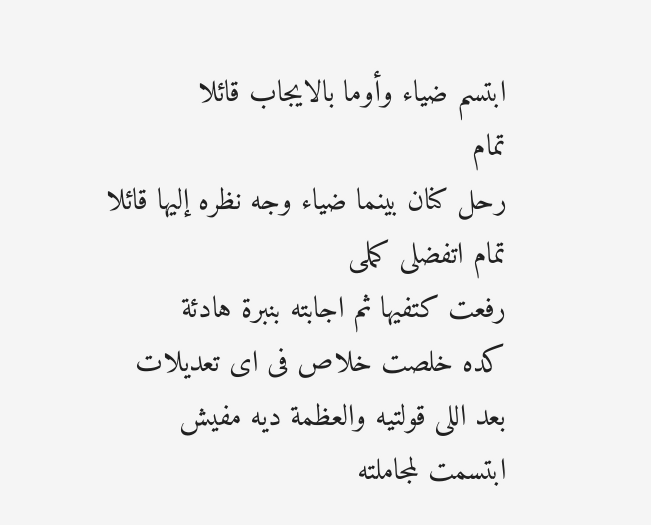ابتسم ضياء وأوما بالايجاب قائلا
تمام
رحل كنان بينما ضياء وجه نظره إليها قائلا
تمام اتفضلى كملى
رفعت كتفيها ثم اجابته بنبرة هادئة
كده خلصت خلاص فى اى تعديلات
بعد اللى قولتيه والعظمة ديه مفيش
ابتسمت لمجاملته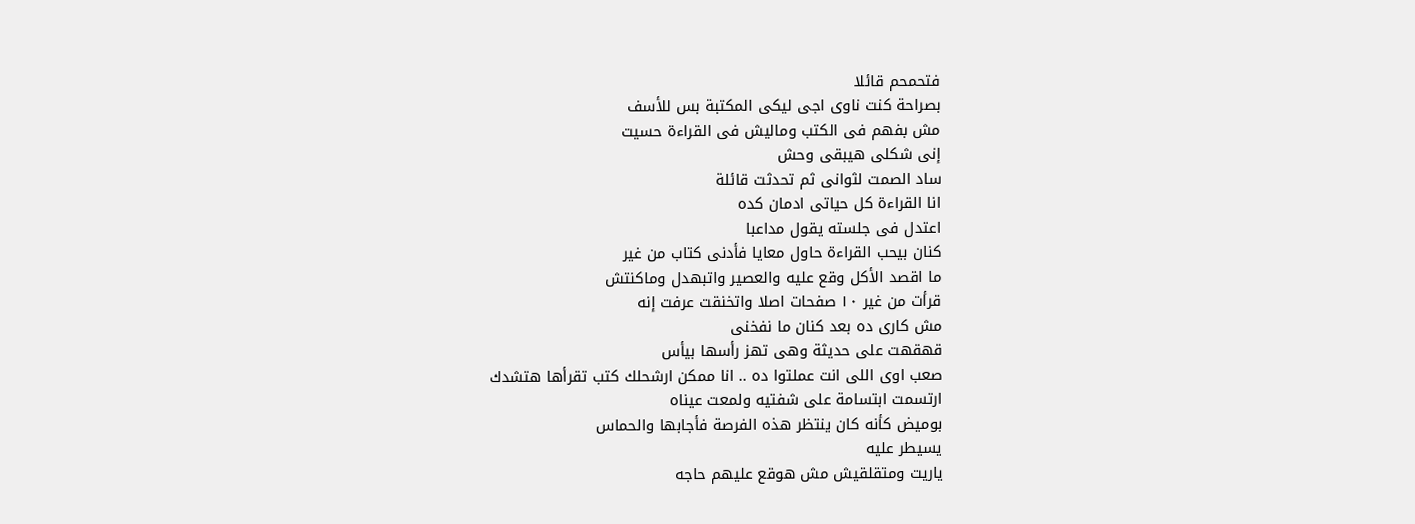فتحمحم قائلا
بصراحة كنت ناوى اجى ليكى المكتبة بس للأسف
مش بفهم فى الكتب وماليش فى القراءة حسيت
إنى شكلى هيبقى وحش
ساد الصمت لثوانى ثم تحدثت قائلة
انا القراءة كل حياتى ادمان كده
اعتدل فى جلسته يقول مداعبا
كنان بيحب القراءة حاول معايا فأدنى كتاب من غير
ما اقصد الأكل وقع عليه والعصير واتبهدل وماكنتش
قرأت من غير ١٠ صفحات اصلا واتخنقت عرفت إنه
مش كارى ده بعد كنان ما نفخنى
قهقهت على حديثة وهى تهز رأسها بيأس
صعب اوى اللى انت عملتوا ده .. انا ممكن ارشحلك كتب تقرأها هتشدك
ارتسمت ابتسامة على شفتيه ولمعت عيناه
بوميض كأنه كان ينتظر هذه الفرصة فأجابها والحماس
يسيطر عليه
ياريت ومتقلقيش مش هوقع عليهم حاجه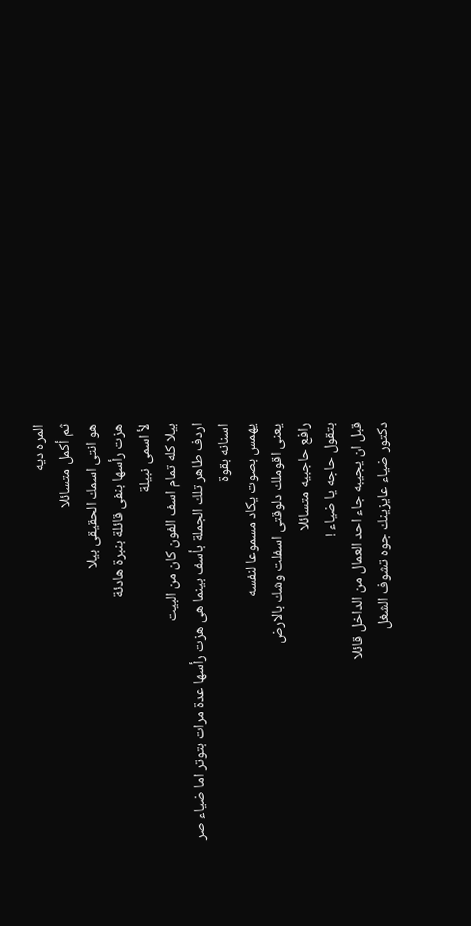المره ديه
ثم أكمل متسائلا
هو انتى اسمك الحقيقى بيلا
هزت رأسها بنفى قائلة بنبرة هادئة
لأ اسمى نبيلة
بيلا كله تمام اسف الفون كان من البيت
اردف طاهر تلك الجملة بأسف بينما هى هزت رأسها عدة مرات بتوتر اما ضياء صر اسنانه بقوة
يهمس بصوت يكاد مسموعا لنفسه
يعنى اقوملك دلوقتى اسفلت وشك بالارض
رافع حاجبيه متسائلا
بتقول حاجه يا ضياء !
قبل ان يجيبه جاء احد العمال من الداخل قائلا
دكتور ضياء عايزينك جوه تشوف الشغل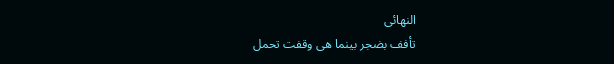النهائى
تأفف بضجر بينما هى وقفت تحمل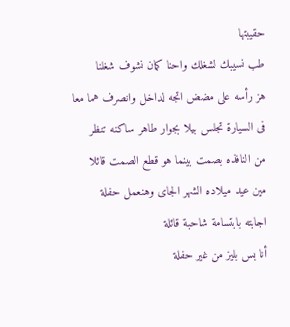حقيبتها
طب نسيبك لشغلك واحنا كمان نشوف شغلنا
هز رأسه على مضض اتجه لداخل وانصرف هما معا
فى السيارة تجلس بيلا بجوار طاهر ساكنه تنظر
من النافذه بصمت بينما هو قطع الصمت قائلا
مين عيد ميلاده الشهر الجاى وهنعمل حفلة
اجابته بابتسامة شاحبة قائلة
أنا بس بليز من غير حفلة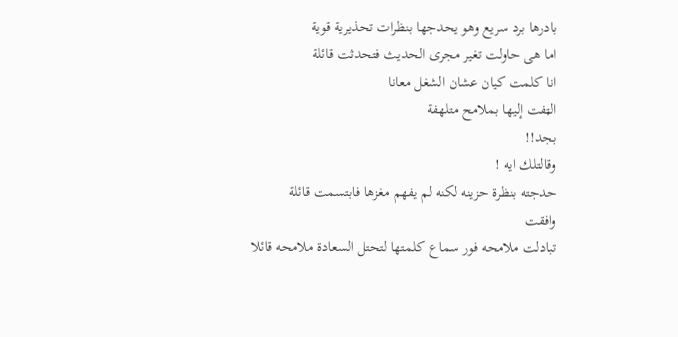بادرها برد سريع وهو يحدجها بنظرات تحذيرية قوية
اما هى حاولت تغير مجرى الحديث فتحدثت قائلة
انا كلمت كيان عشان الشغل معانا
الټفت إليها بملامح متلهفة
بجد!!
وقالتلك ايه !
حدجته بنظرة حزينه لكنه لم يفهم مغزها فابتسمت قائلة
وافقت
تبادلت ملامحه فور سماع كلمتها لتحتل السعادة ملامحه قائلا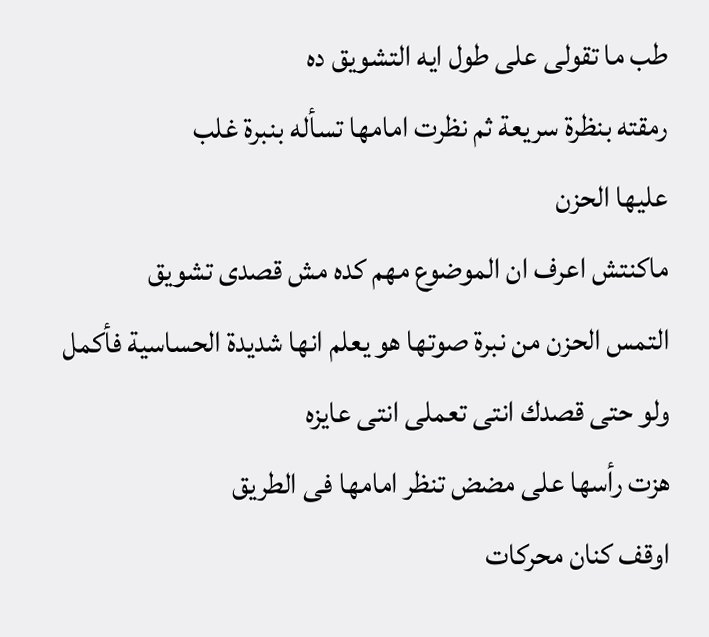طب ما تقولى على طول ايه التشويق ده
رمقته بنظرة سريعة ثم نظرت امامها تسأله بنبرة غلب
عليها الحزن
ماكنتش اعرف ان الموضوع مهم كده مش قصدى تشويق
التمس الحزن من نبرة صوتها هو يعلم انها شديدة الحساسية فأكمل
ولو حتى قصدك انتى تعملى انتى عايزه
هزت رأسها على مضض تنظر امامها فى الطريق
اوقف كنان محركات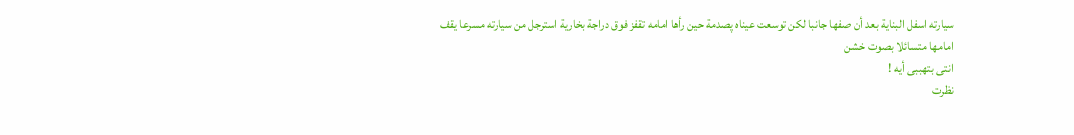سيارته اسفل البناية بعد أن صفها جانبا لكن توسعت عيناه پصدمة حين رأها امامه تقفز فوق دراجة بخارية استرجل من سيارته مسرعا يقف
امامها متسائلا بصوت خشن
انتى بتهببى أيه !
نظرت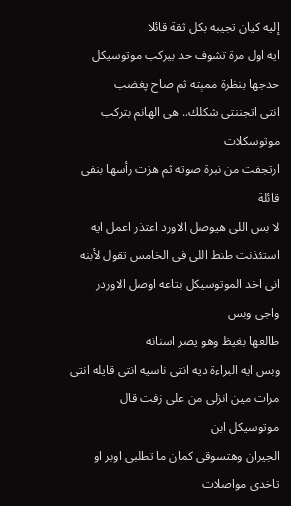إليه كيان تجيبه بكل ثقة قائلا
ايه اول مرة تشوف حد بيركب موتوسيكل
حدجها بنظرة ممېته ثم صاح پغضب
انتى اتجننتى شكلك.. هى الهانم بتركب موتوسكلات
ارتجفت من نبرة صوته ثم هزت رأسها بنفى قائلة
لا بس اللى هيوصل الاورد اعتذر اعمل ايه
استئذنت طنط اللى فى الخامس تقول لأبنه
انى اخد الموتوسيكل بتاعه اوصل الاوردر واجى وبس
طالعها بغيظ وهو يصر اسنانه
وبس ايه البراءة ديه انتى ناسيه انتى قايله انتى
مرات مين انزلى من على زفت قال موتوسيكل ابن
الجيران وهتسوقى كمان ما تطلبى اوبر او تاخدى مواصلات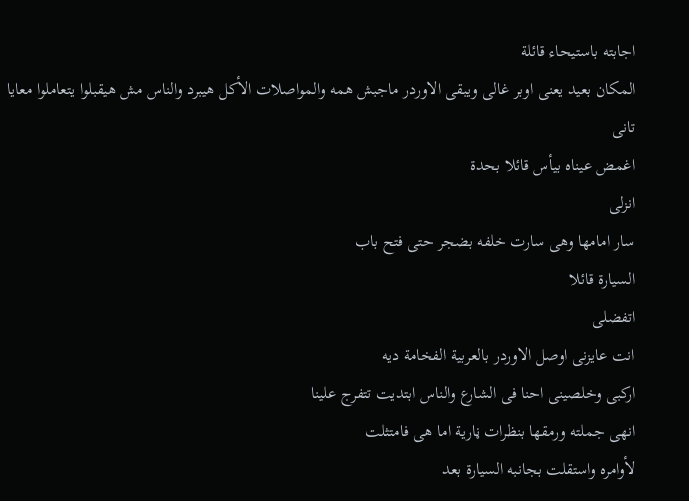اجابته باستيحاء قائلة
المكان بعيد يعنى اوبر غالى ويبقى الاوردر ماجبش همه والمواصلات الأكل هيبرد والناس مش هيقبلوا يتعاملوا معايا تانى
اغمض عيناه بيأس قائلا بحدة
انزلى
سار امامها وهى سارت خلفه بضجر حتى فتح باب
السيارة قائلا
اتفضلى
انت عايزنى اوصل الاوردر بالعربية الفخامة ديه
اركبى وخلصينى احنا فى الشارع والناس ابتديت تتفرج علينا
انهى جملته ورمقها بنظرات ڼارية اما هى فامتثلت
لأوامره واستقلت بجانبه السيارة بعد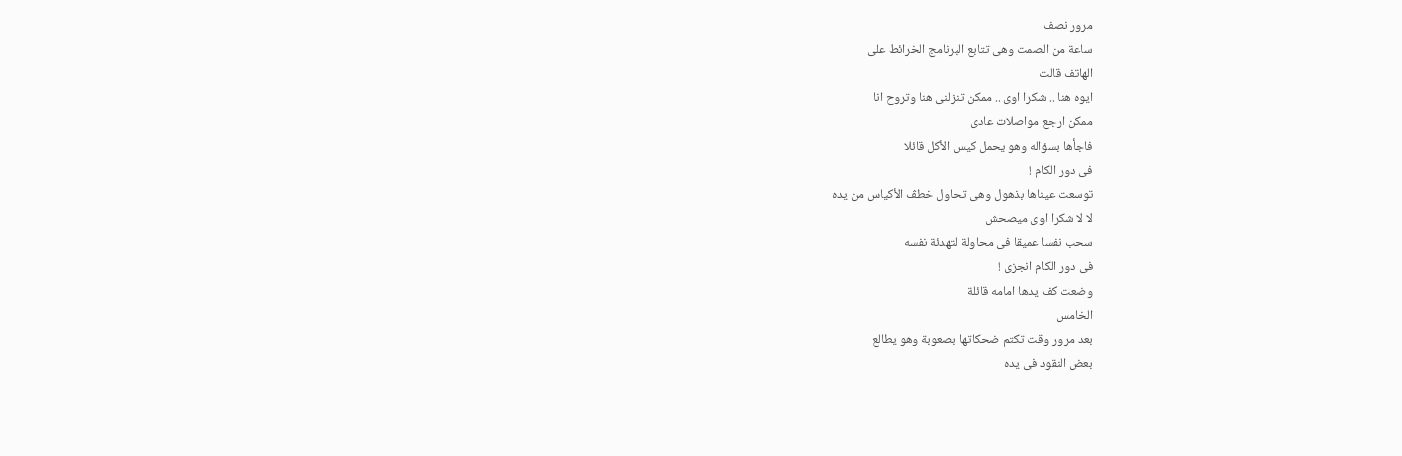مرور نصف
ساعة من الصمت وهى تتابع البرنامج الخرائط على
الهاتف قالت
ايوه هنا .. شكرا اوى .. ممكن تنزلنى هنا وتروح انا
ممكن ارجع مواصلات عادى
فاجأها بسؤاله وهو يحمل كيس الأكل قائلا
فى دور الكام !
توسعت عيناها بذهول وهى تحاول خطڤ الأكياس من يده
لا لا شكرا اوى ميصحش
سحب نفسا عميقا فى محاولة لتهدئة نفسه
فى دور الكام انجزى !
وضعت كف يدها امامه قائلة
الخامس
بعد مرور وقت تكتم ضحكاتها بصعوبة وهو يطالع
بعض النقود فى يده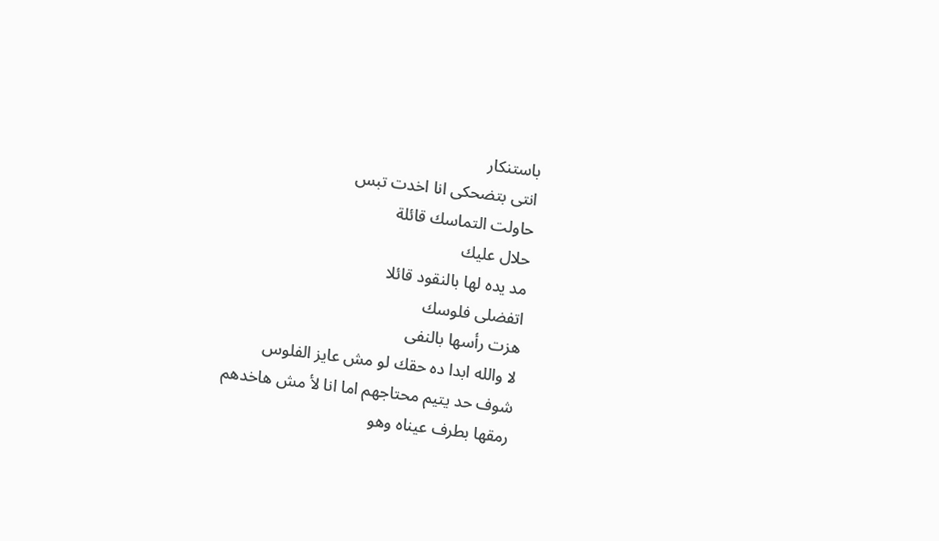باستنكار
انتى بتضحكى انا اخدت تبس
حاولت التماسك قائلة
حلال عليك
مد يده لها بالنقود قائلا
اتفضلى فلوسك
هزت رأسها بالنفى
لا والله ابدا ده حقك لو مش عايز الفلوس
شوف حد يتيم محتاجهم اما انا لأ مش هاخدهم
رمقها بطرف عيناه وهو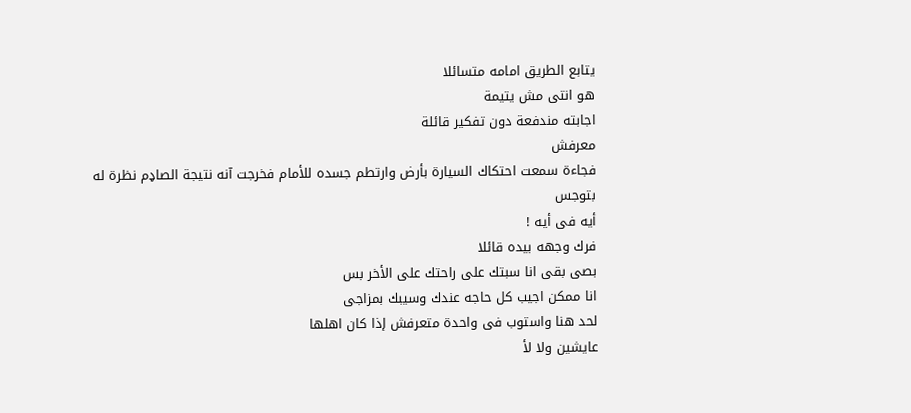يتابع الطريق امامه متسائلا
هو انتى مش يتيمة
اجابته مندفعة دون تفكير قائلة
معرفش
فجاءة سمعت احتكاك السيارة بأرض وارتطم جسده للأمام فخرجت آنه نتيجة الصاډم نظرة له بتوجس
أيه فى أيه !
فرك وجهه بيده قائلا
بصى بقى انا سبتك على راحتك على الأخر بس
انا ممكن اجيب كل حاجه عندك وسيبك بمزاجى
لحد هنا واستوب فى واحدة متعرفش إذا كان اهلها
عايشين ولا لأ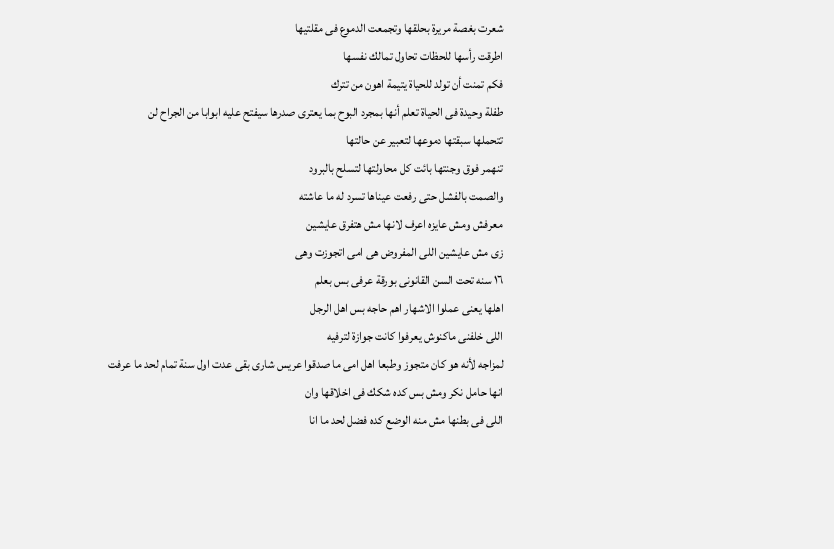شعرت بغصة مريرة بحلقها وتجمعت الدموع فى مقلتيها
اطرقت رأسها للحظات تحاول تمالك نفسها
فكم تمنت أن تولد للحياة يتيمة اهون من تترك
طفلة وحيدة فى الحياة تعلم أنها بمجرد البوح بما يعترى صدرها سيفتح عليه ابوابا من الجراح لن
تتحملها سبقتها دموعها لتعبير عن حالتها
تنهمر فوق وجنتها بائت كل محاولتها لتسلح بالبرود
والصمت بالفشل حتى رفعت عيناها تسرد له ما عاشته
معرفش ومش عايزه اعرف لانها مش هتفرق عايشين
زى مش عايشين اللى المفروض هى امى اتجوزت وهى
١٦ سنه تحت السن القانونى بورقة عرفى بس بعلم
اهلها يعنى عملوا الاشهار اهم حاجه بس اهل الرجل
اللى خلفنى ماكنوش يعرفوا كانت جوازة لترفيه
لمزاجه لأنه هو كان متجوز وطبعا اهل امى ما صدقوا عريس شارى بقى عدت اول سنة تمام لحد ما عرفت
انها حامل نكر ومش بس كده شكك فى اخلاقها وان
اللى فى بطنها مش منه الوضع كده فضل لحد ما انا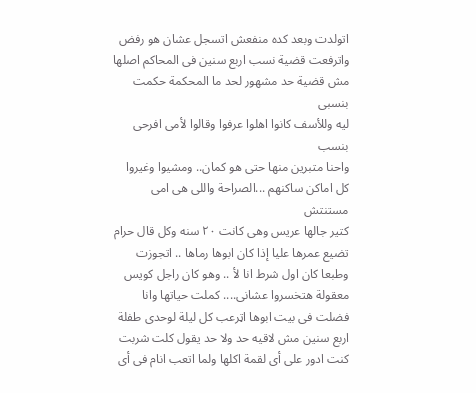اتولدت وبعد كده منفعش اتسجل عشان هو رفض
واترفعت قضية نسب اربع سنين فى المحاكم اصلها
مش قضية حد مشهور لحد ما المحكمة حكمت بنسبى
ليه وللأسف كانوا اهلوا عرفوا وقالوا لأمى افرحى بنسب
واحنا متبرين منها حتى هو كمان.. ومشيوا وغيروا
كل اماكن ساكنهم ...الصراحة واللى هى امى مستنتش
كتير جالها عريس وهى كانت ٢٠ سنه وكل قال حرام تضيع عمرها عليا إذا كان ابوها رماها .. اتجوزت وطبعا كان اول شرط انا لأ .. وهو كان راجل كويس معقولة هتخسروا عشانى.... كملت حياتها وانا فضلت فى بيت ابوها اټرعب كل ليلة لوحدى طفلة اربع سنين مش لاقيه حد ولا حد يقول كلت شربت كنت ادور على أى لقمة اكلها ولما اتعب انام فى أى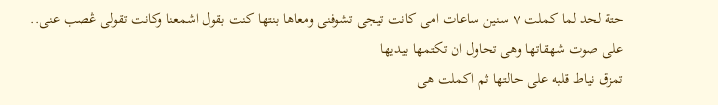حتة لحد لما كملت ٧ سنين ساعات امى كانت تيجى تشوفنى ومعاها بنتها كنت بقول اشمعنا وكانت تقولى ڠصب عنى..
على صوت شهقاتها وهى تحاول ان تكتمها بيديها
تمزق نياط قلبه على حالتها ثم اكملت هى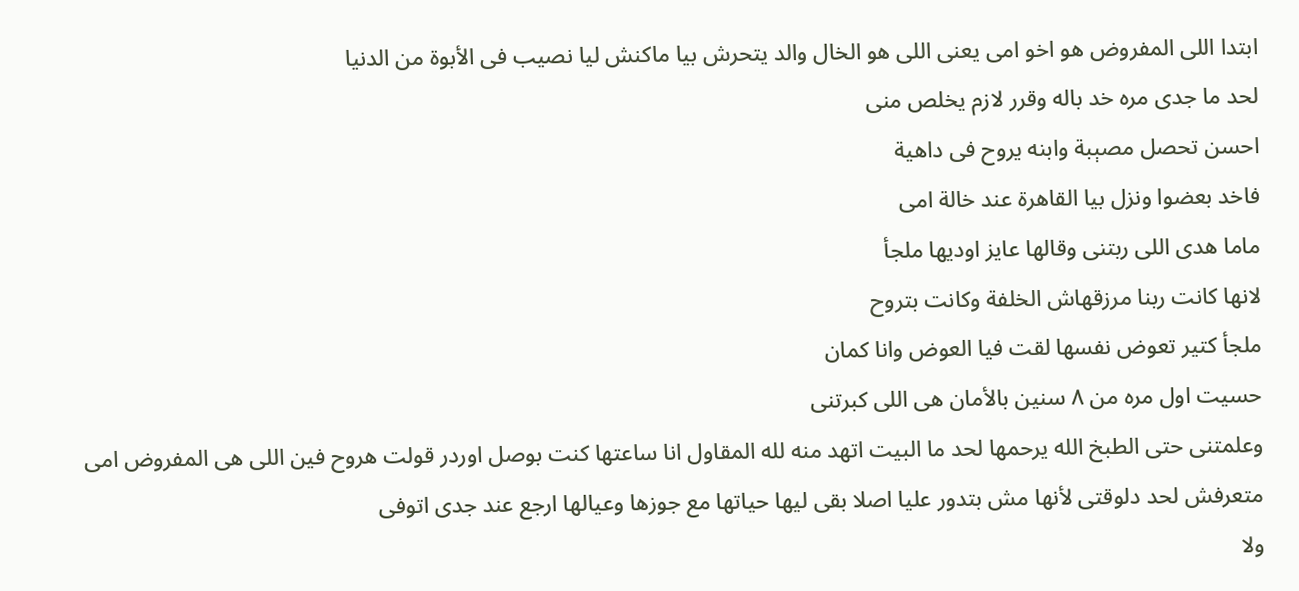ابتدا اللى المفروض هو اخو امى يعنى اللى هو الخال والد يتحرش بيا ماكنش ليا نصيب فى الأبوة من الدنيا
لحد ما جدى مره خد باله وقرر لازم يخلص منى
احسن تحصل مصېبة وابنه يروح فى داهية
فاخد بعضوا ونزل بيا القاهرة عند خالة امى
ماما هدى اللى ربتنى وقالها عايز اوديها ملجأ
لانها كانت ربنا مرزقهاش الخلفة وكانت بتروح
ملجأ كتير تعوض نفسها لقت فيا العوض وانا كمان
حسيت اول مره من ٨ سنين بالأمان هى اللى كبرتنى
وعلمتنى حتى الطبخ الله يرحمها لحد ما البيت اتهد منه لله المقاول انا ساعتها كنت بوصل اوردر قولت هروح فين اللى هى المفروض امى متعرفش لحد دلوقتى لأنها مش بتدور عليا اصلا بقى ليها حياتها مع جوزها وعيالها ارجع عند جدى اتوفى
ولا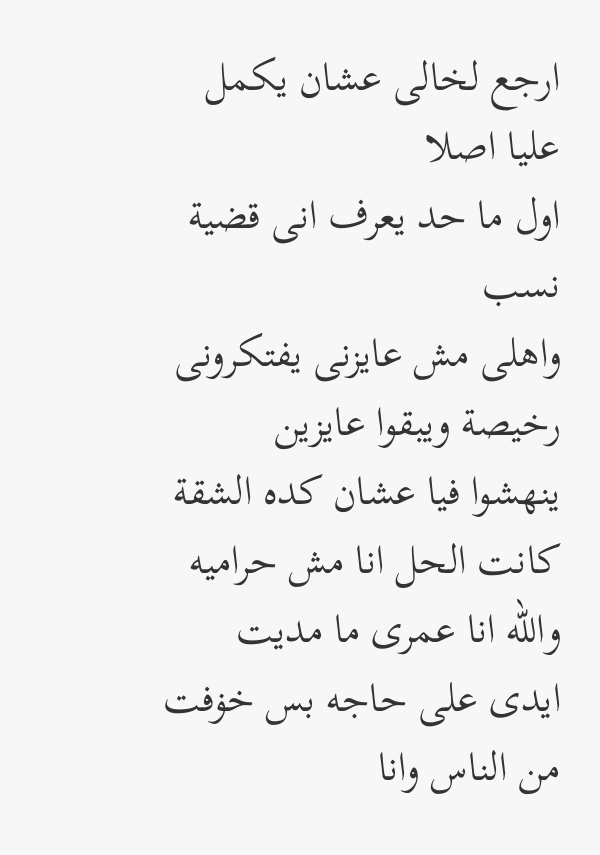ارجع لخالى عشان يكمل عليا اصلا
اول ما حد يعرف انى قضية نسب
واهلى مش عايزنى يفتكرونى رخيصة ويبقوا عايزين
ينهشوا فيا عشان كده الشقة كانت الحل انا مش حراميه
والله انا عمرى ما مديت ايدى على حاجه بس خۏفت
من الناس وانا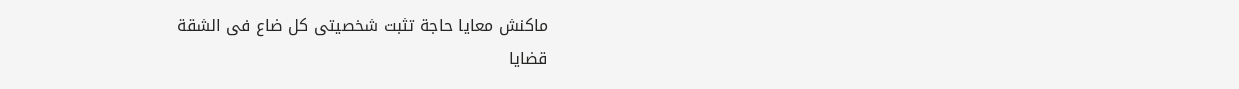ماكنش معايا حاجة تثبت شخصيتى كل ضاع فى الشقة
قضايا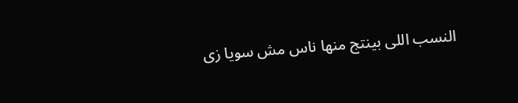النسب اللى بينتج منها ناس مش سويا زى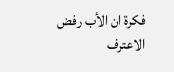فكرة ان الأب رفض الاعترف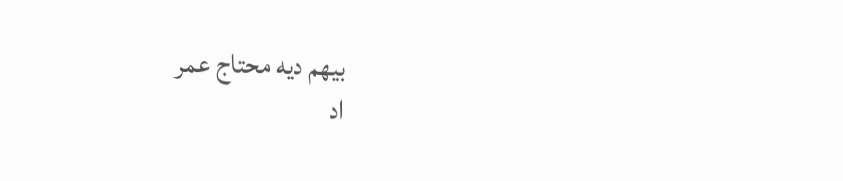بيهم ديه محتاج عمر
اد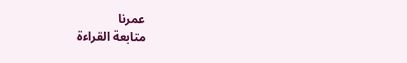عمرنا
متابعة القراءة